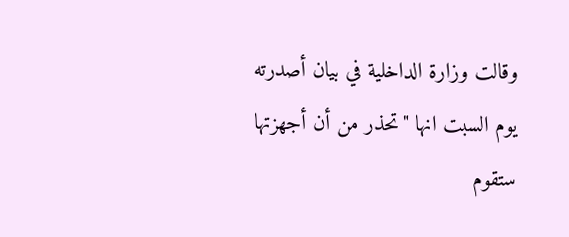وقالت وزارة الداخلية في بيان أصدرته
يوم السبت انها "تحذر من أن أجهزتها ستقوم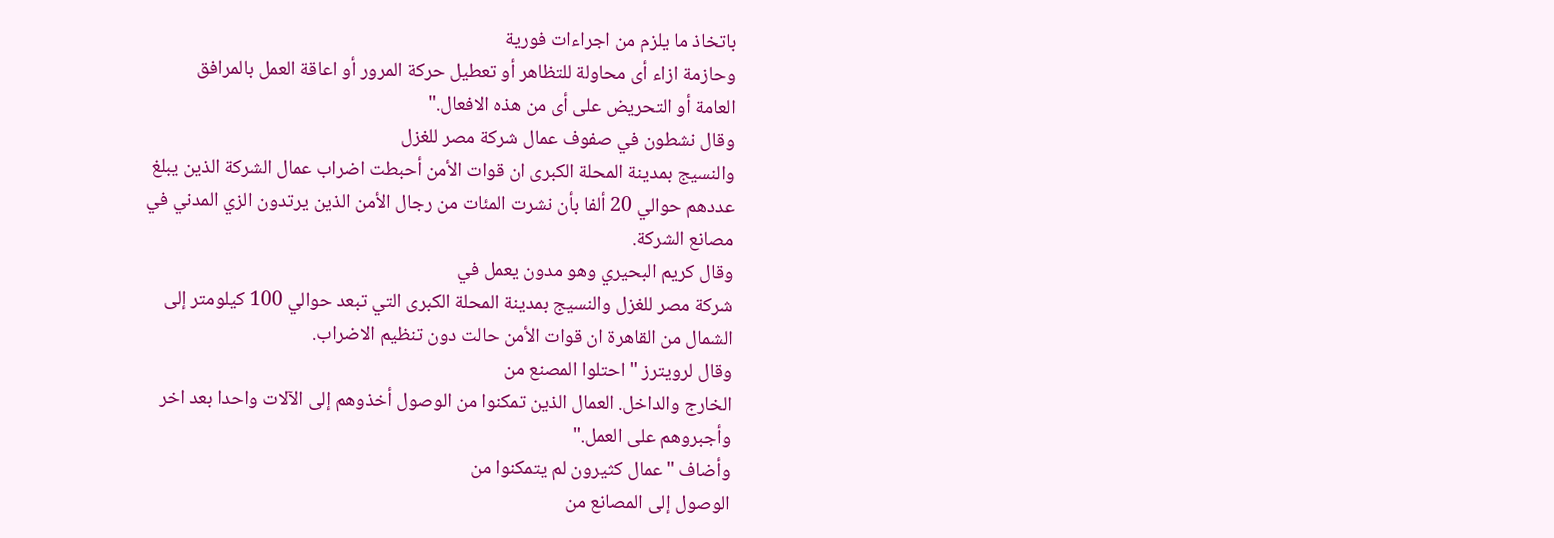باتخاذ ما يلزم من اجراءات فورية
وحازمة ازاء أى محاولة للتظاهر أو تعطيل حركة المرور أو اعاقة العمل بالمرافق
العامة أو التحريض على أى من هذه الافعال."
وقال نشطون في صفوف عمال شركة مصر للغزل
والنسيج بمدينة المحلة الكبرى ان قوات الأمن أحبطت اضراب عمال الشركة الذين يبلغ
عددهم حوالي 20 ألفا بأن نشرت المئات من رجال الأمن الذين يرتدون الزي المدني في
مصانع الشركة.
وقال كريم البحيري وهو مدون يعمل في
شركة مصر للغزل والنسيج بمدينة المحلة الكبرى التي تبعد حوالي 100 كيلومتر إلى
الشمال من القاهرة ان قوات الأمن حالت دون تنظيم الاضراب.
وقال لرويترز "احتلوا المصنع من
الخارج والداخل. العمال الذين تمكنوا من الوصول أخذوهم إلى الآلات واحدا بعد اخر
وأجبروهم على العمل."
وأضاف "عمال كثيرون لم يتمكنوا من
الوصول إلى المصانع من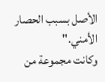الأصل بسبب الحصار الأمني."
وكانت مجموعة من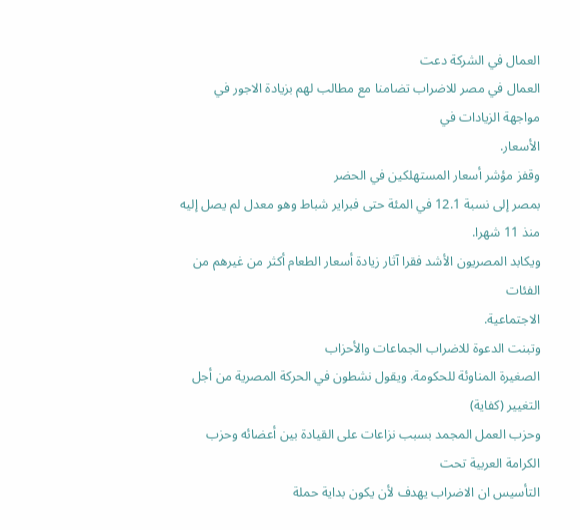العمال في الشركة دعت
العمال في مصر للاضراب تضامنا مع مطالب لهم بزيادة الاجور في مواجهة الزيادات في
الأسعار.
وقفز مؤشر أسعار المستهلكين في الحضر
بمصر إلى نسبة 12.1 في المئة حتى فبراير شباط وهو معدل لم يصل إليه منذ 11 شهرا.
ويكابد المصريون الأشد فقرا آثار زيادة أسعار الطعام أكثر من غيرهم من الفئات
الاجتماعية.
وتبنت الدعوة للاضراب الجماعات والأحزاب
الصغيرة المناوئة للحكومة. ويقول نشطون في الحركة المصرية من أجل التغيير (كفاية)
وحزب العمل المجمد بسبب نزاعات على القيادة بين أعضائه وحزب الكرامة العربية تحت
التأسيس ان الاضراب يهدف لأن يكون بداية حملة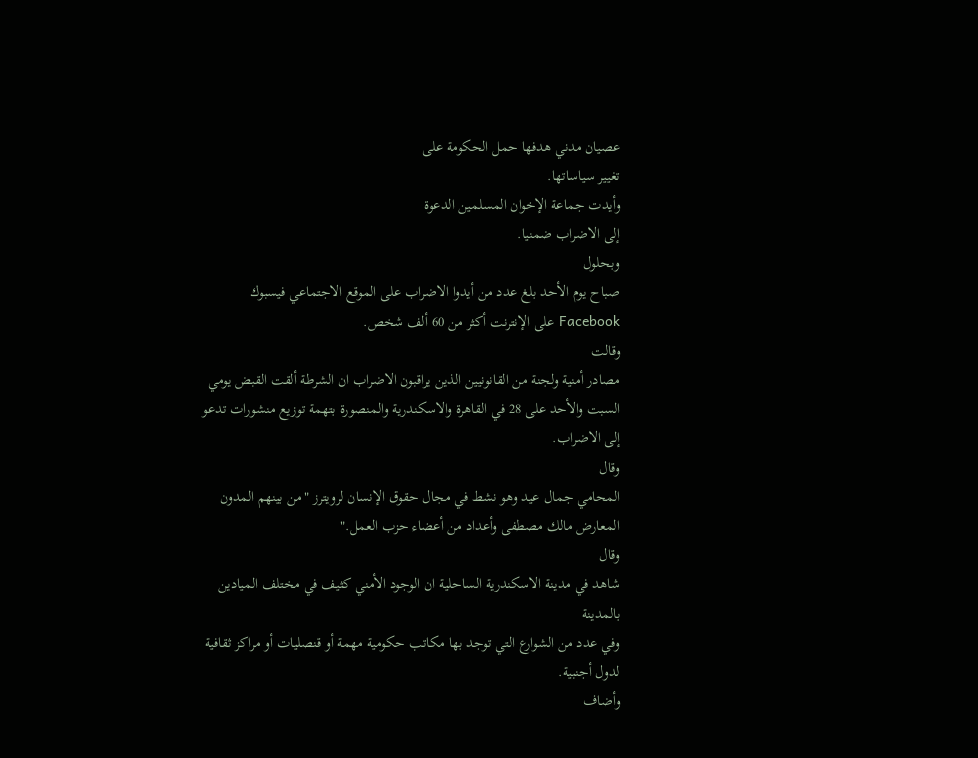عصيان مدني هدفها حمل الحكومة على
تغيير سياساتها.
وأيدت جماعة الإخوان المسلمين الدعوة
إلى الاضراب ضمنيا.
وبحلول
صباح يوم الأحد بلغ عدد من أيدوا الاضراب على الموقع الاجتماعي فيسبوك Facebook على الإنترنت أكثر من 60 ألف شخص.
وقالت
مصادر أمنية ولجنة من القانونيين الذين يراقبون الاضراب ان الشرطة ألقت القبض يومي
السبت والأحد على 28 في القاهرة والاسكندرية والمنصورة بتهمة توزيع منشورات تدعو
إلى الاضراب.
وقال
المحامي جمال عيد وهو نشط في مجال حقوق الإنسان لرويترز "من بينهم المدون
المعارض مالك مصطفى وأعداد من أعضاء حزب العمل."
وقال
شاهد في مدينة الاسكندرية الساحلية ان الوجود الأمني كثيف في مختلف الميادين بالمدينة
وفي عدد من الشوارع التي توجد بها مكاتب حكومية مهمة أو قنصليات أو مراكز ثقافية
لدول أجنبية.
وأضاف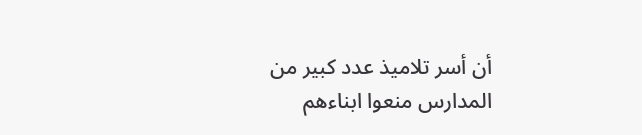أن أسر تلاميذ عدد كبير من المدارس منعوا ابناءهم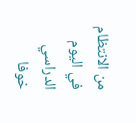من الانتظام في اليوم الدراسي
خوفا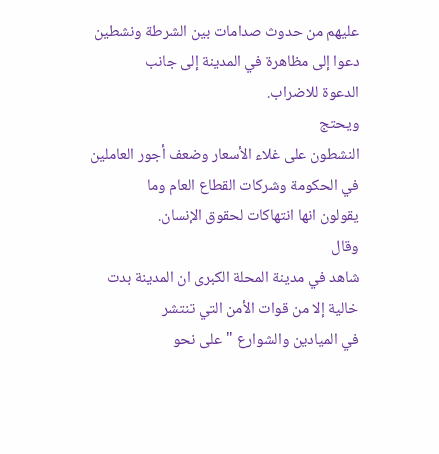عليهم من حدوث صدامات بين الشرطة ونشطين دعوا إلى مظاهرة في المدينة إلى جانب
الدعوة للاضراب.
ويحتج
النشطون على غلاء الأسعار وضعف أجور العاملين في الحكومة وشركات القطاع العام وما
يقولون انها انتهاكات لحقوق الإنسان.
وقال
شاهد في مدينة المحلة الكبرى ان المدينة بدت خالية إلا من قوات الأمن التي تنتشر
في الميادين والشوارع "على نحو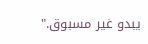يبدو غير مسبوق."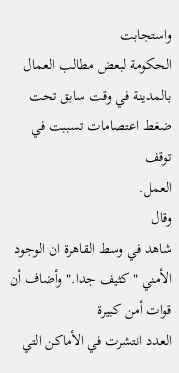واستجابت
الحكومة لبعض مطالب العمال بالمدينة في وقت سابق تحت ضغط اعتصامات تسببت في توقف
العمل.
وقال
شاهد في وسط القاهرة ان الوجود الأمني "كثيف جدا." وأضاف أن قوات أمن كبيرة
العدد انتشرت في الأماكن التي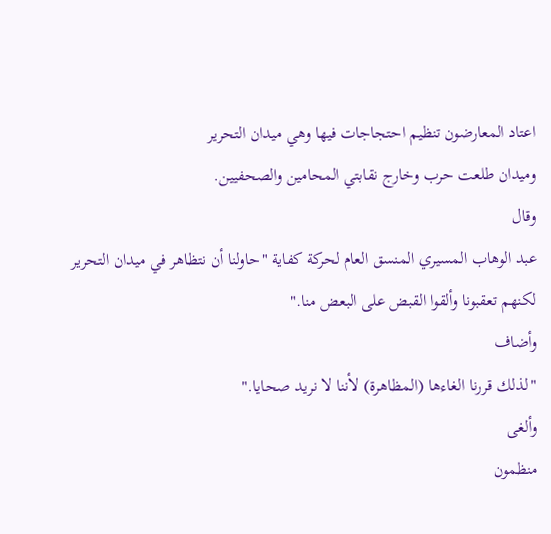اعتاد المعارضون تنظيم احتجاجات فيها وهي ميدان التحرير
وميدان طلعت حرب وخارج نقابتي المحامين والصحفيين.
وقال
عبد الوهاب المسيري المنسق العام لحركة كفاية "حاولنا أن نتظاهر في ميدان التحرير
لكنهم تعقبونا وألقوا القبض على البعض منا."
وأضاف
"لذلك قررنا الغاءها (المظاهرة) لأننا لا نريد صحايا."
وألغى
منظمون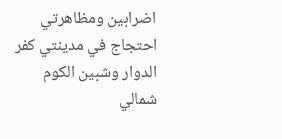اضرابين ومظاهرتي احتجاج في مدينتي كفر الدوار وشبين الكوم شمالي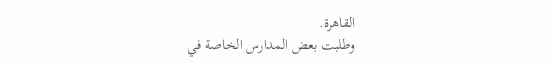القاهرة.
وطلبت بعض المدارس الخاصة في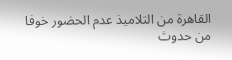القاهرة من التلاميذ عدم الحضور خوفا من حدوث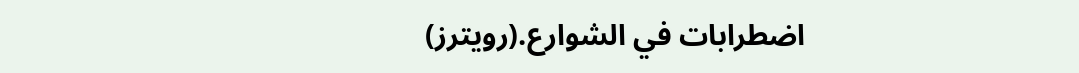اضطرابات في الشوارع.(رويترز)